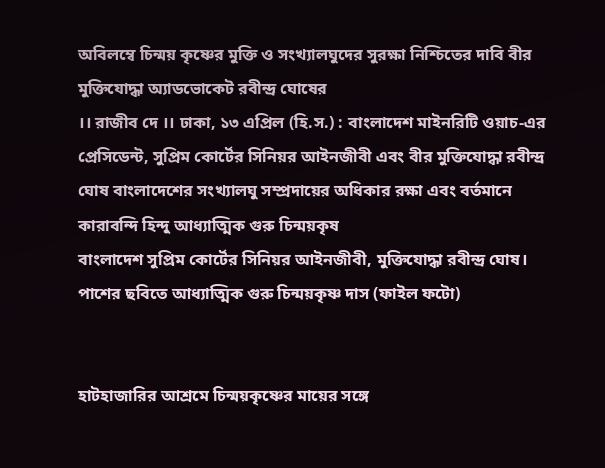অবিলম্বে চিন্ময় কৃষ্ণের মুক্তি ও সংখ্যালঘুদের সুরক্ষা নিশ্চিতের দাবি বীর মুক্তিযোদ্ধা অ্যাডভোকেট রবীন্দ্র ঘোষের
।। রাজীব দে ।। ঢাকা, ১৩ এপ্রিল (হি.স.) : বাংলাদেশ মাইনরিটি ওয়াচ-এর প্রেসিডেন্ট, সুপ্রিম কোর্টের সিনিয়র আইনজীবী এবং বীর মুক্তিযোদ্ধা রবীন্দ্র ঘোষ বাংলাদেশের সংখ্যালঘু সম্প্রদায়ের অধিকার রক্ষা এবং বর্তমানে কারাবন্দি হিন্দু আধ্যাত্মিক গুরু চিন্ময়কৃষ
বাংলাদেশ সুপ্রিম কোর্টের সিনিয়র আইনজীবী, মুক্তিযোদ্ধা রবীন্দ্র ঘোষ। পাশের ছবিতে আধ্যাত্মিক গুরু চিন্ময়কৃষ্ণ দাস (ফাইল ফটো)


হাটহাজারির আশ্রমে চিন্ময়কৃষ্ণের মায়ের সঙ্গে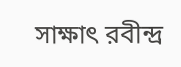সাক্ষাৎ রবীন্দ্র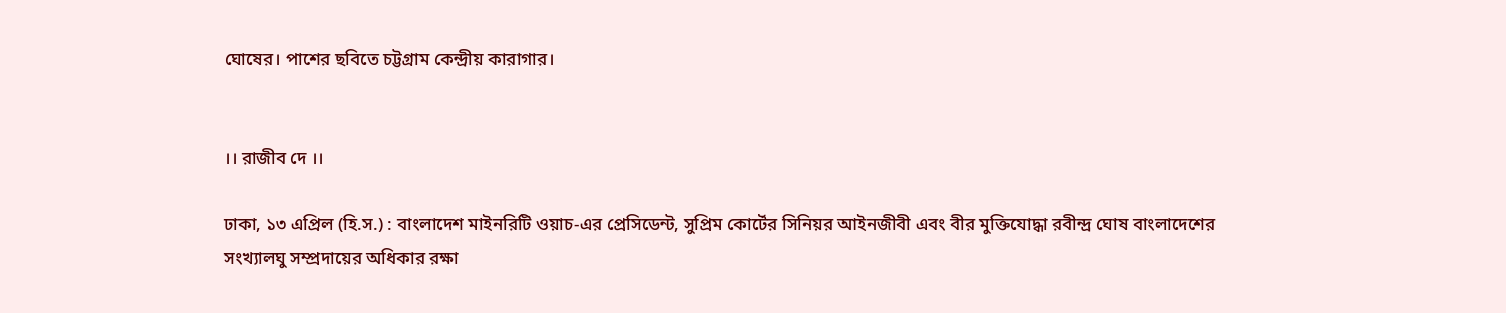ঘোষের। পাশের ছবিতে চট্টগ্রাম কেন্দ্রীয় কারাগার।


।। রাজীব দে ।।

ঢাকা, ১৩ এপ্রিল (হি.স.) : বাংলাদেশ মাইনরিটি ওয়াচ-এর প্রেসিডেন্ট, সুপ্রিম কোর্টের সিনিয়র আইনজীবী এবং বীর মুক্তিযোদ্ধা রবীন্দ্র ঘোষ বাংলাদেশের সংখ্যালঘু সম্প্রদায়ের অধিকার রক্ষা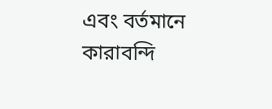এবং বর্তমানে কারাবন্দি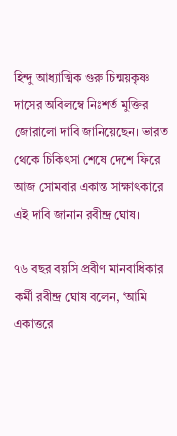হিন্দু আধ্যাত্মিক গুরু চিন্ময়কৃষ্ণ দাসের অবিলম্বে নিঃশর্ত মুক্তির জোরালো দাবি জানিয়েছেন। ভারত থেকে চিকিৎসা শেষে দেশে ফিরে আজ সোমবার একান্ত সাক্ষাৎকারে এই দাবি জানান রবীন্দ্র ঘোষ।

৭৬ বছর বয়সি প্রবীণ মানবাধিকার কর্মী রবীন্দ্র ঘোষ বলেন, ‘আমি একাত্তরে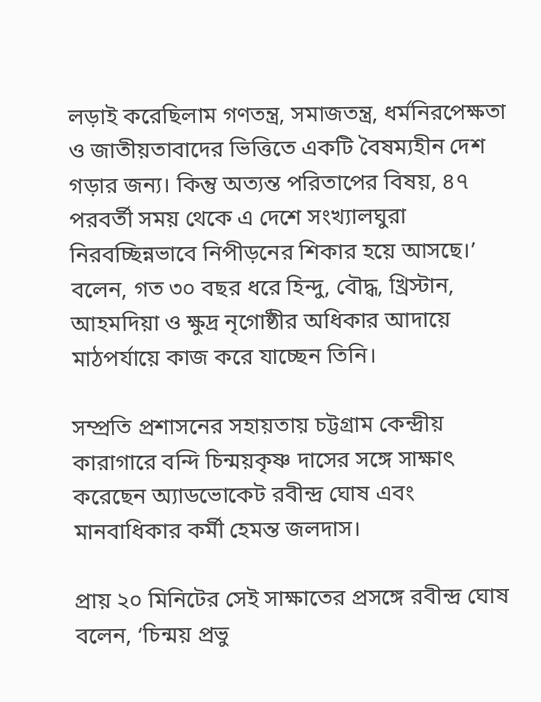লড়াই করেছিলাম গণতন্ত্র, সমাজতন্ত্র, ধর্মনিরপেক্ষতা ও জাতীয়তাবাদের ভিত্তিতে একটি বৈষম্যহীন দেশ গড়ার জন্য। কিন্তু অত্যন্ত পরিতাপের বিষয়, ৪৭ পরবর্তী সময় থেকে এ দেশে সংখ্যালঘুরা নিরবচ্ছিন্নভাবে নিপীড়নের শিকার হয়ে আসছে।’ বলেন, গত ৩০ বছর ধরে হিন্দু, বৌদ্ধ, খ্রিস্টান, আহমদিয়া ও ক্ষুদ্র নৃগোষ্ঠীর অধিকার আদায়ে মাঠপর্যায়ে কাজ করে যাচ্ছেন তিনি।

সম্প্রতি প্রশাসনের সহায়তায় চট্টগ্রাম কেন্দ্রীয় কারাগারে বন্দি চিন্ময়কৃষ্ণ দাসের সঙ্গে সাক্ষাৎ করেছেন অ্যাডভোকেট রবীন্দ্র ঘোষ এবং মানবাধিকার কর্মী হেমন্ত জলদাস।

প্রায় ২০ মিনিটের সেই সাক্ষাতের প্রসঙ্গে রবীন্দ্র ঘোষ বলেন, ‘চিন্ময় প্রভু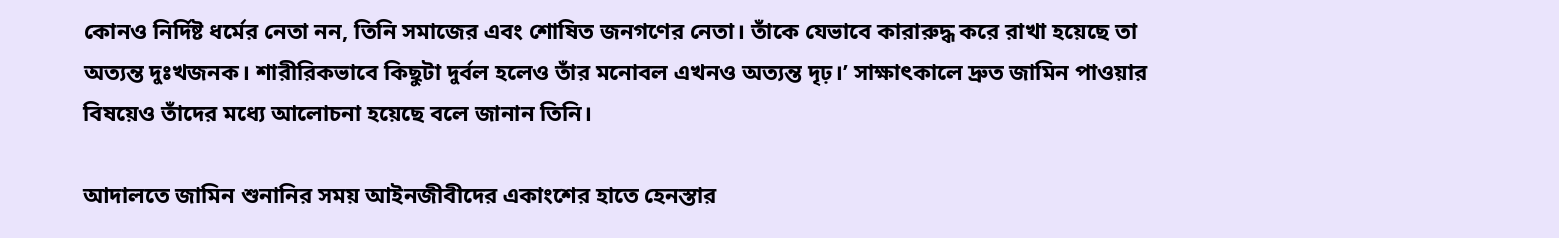কোনও নির্দিষ্ট ধর্মের নেতা নন, তিনি সমাজের এবং শোষিত জনগণের নেতা। তাঁকে যেভাবে কারারুদ্ধ করে রাখা হয়েছে তা অত্যন্ত দুঃখজনক। শারীরিকভাবে কিছুটা দুর্বল হলেও তাঁর মনোবল এখনও অত্যন্ত দৃঢ়।’ সাক্ষাৎকালে দ্রুত জামিন পাওয়ার বিষয়েও তাঁদের মধ্যে আলোচনা হয়েছে বলে জানান তিনি।

আদালতে জামিন শুনানির সময় আইনজীবীদের একাংশের হাতে হেনস্তার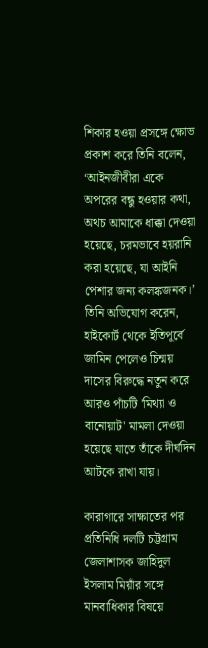শিকার হওয়া প্রসঙ্গে ক্ষোভ প্রকাশ করে তিনি বলেন, ‘আইনজীবীরা একে অপরের বন্ধু হওয়ার কথা, অথচ আমাকে ধাক্কা দেওয়া হয়েছে, চরমভাবে হয়রানি করা হয়েছে, যা আইনি পেশার জন্য কলঙ্কজনক।’ তিনি অভিযোগ করেন, হাইকোর্ট থেকে ইতিপূর্বে জামিন পেলেও চিন্ময় দাসের বিরুদ্ধে নতুন করে আরও পাঁচটি 'মিথ্যা ও বানোয়াট' মামলা দেওয়া হয়েছে যাতে তাঁকে দীর্ঘদিন আটকে রাখা যায়।

কারাগারে সাক্ষাতের পর প্রতিনিধি দলটি চট্টগ্রাম জেলাশাসক জাহিদুল ইসলাম মিয়াঁর সঙ্গে মানবাধিকার বিষয়ে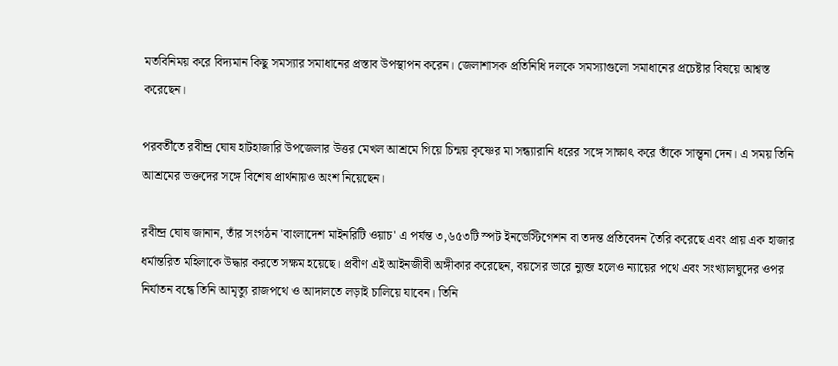মতবিনিময় করে বিদ্যমান কিছু সমস্যার সমাধানের প্রস্তাব উপস্থাপন করেন। জেলাশাসক প্রতিনিধি দলকে সমস্যাগুলো সমাধানের প্রচেষ্টার বিষয়ে আশ্বস্ত করেছেন।

পরবর্তীতে রবীন্দ্র ঘোষ হাটহাজারি উপজেলার উত্তর মেখল আশ্রমে গিয়ে চিন্ময় কৃষ্ণের মা সন্ধ্যারানি ধরের সঙ্গে সাক্ষাৎ করে তাঁকে সান্ত্বনা দেন। এ সময় তিনি আশ্রমের ভক্তদের সঙ্গে বিশেষ প্রার্থনায়ও অংশ নিয়েছেন।

রবীন্দ্র ঘোষ জানান, তাঁর সংগঠন 'বাংলাদেশ মাইনরিটি ওয়াচ' এ পর্যন্ত ৩,৬৫৩টি স্পট ইনভেস্টিগেশন বা তদন্ত প্রতিবেদন তৈরি করেছে এবং প্রায় এক হাজার ধর্মান্তরিত মহিলাকে উদ্ধার করতে সক্ষম হয়েছে। প্রবীণ এই আইনজীবী অঙ্গীকার করেছেন, বয়সের ভারে ন্যুব্জ হলেও ন্যায়ের পথে এবং সংখ্যালঘুদের ওপর নির্যাতন বন্ধে তিনি আমৃত্যু রাজপথে ও আদালতে লড়াই চালিয়ে যাবেন। তিনি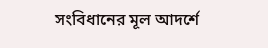সংবিধানের মূল আদর্শে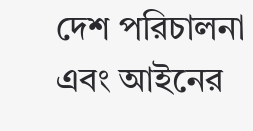দেশ পরিচালনা এবং আইনের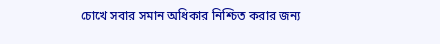চোখে সবার সমান অধিকার নিশ্চিত করার জন্য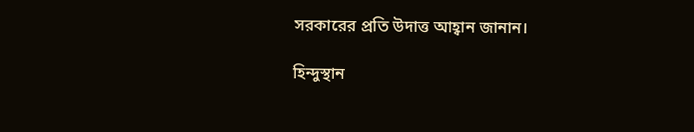সরকারের প্রতি উদাত্ত আহ্বান জানান।

হিন্দুস্থান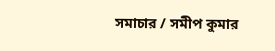সমাচার / সমীপ কুমার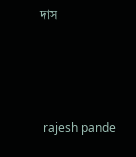দাস






 rajesh pande